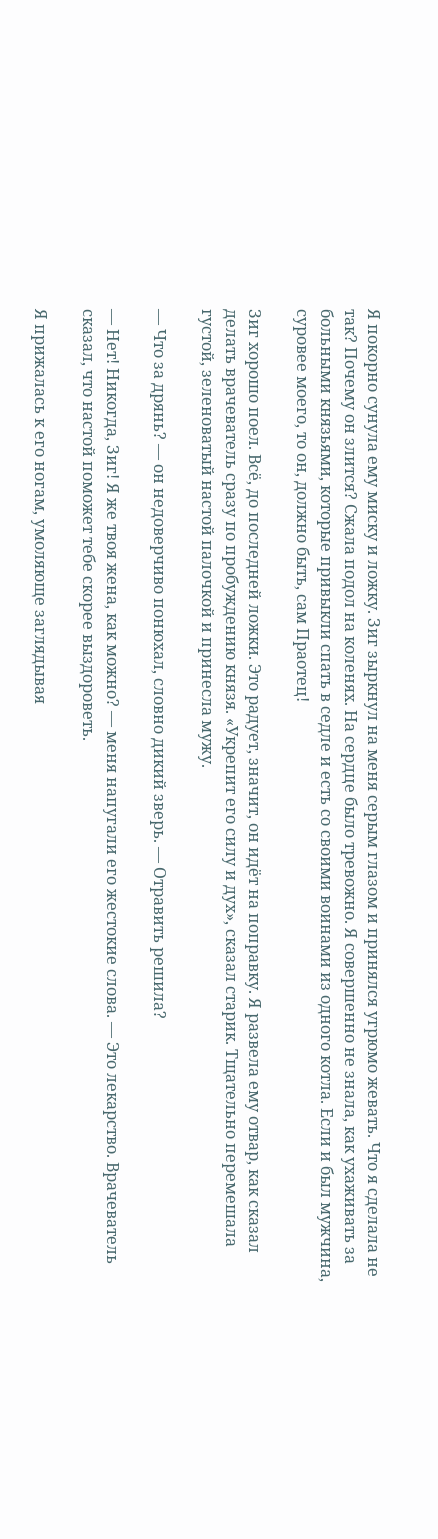Я покорно сунула ему миску и ложку. Зиг зыркнул на меня серым глазом и принялся угрюмо жевать. Что я сделала не так? Почему он злится? Сжала подол на коленях. На сердце было тревожно. Я совершенно не знала, как ухаживать за больными князьями, которые привыкли спать в седле и есть со своими воинами из одного котла. Если и был мужчина, суровее моего, то он, должно быть, сам Праотец!

Зиг хорошо поел. Всё, до последней ложки. Это радует, значит, он идёт на поправку. Я развела ему отвар, как сказал делать врачеватель сразу по пробуждению князя. «Укрепит его силу и дух», сказал старик. Тщательно перемешала густой, зеленоватый настой палочкой и принесла мужу.

— Что за дрянь? — он недоверчиво понюхал, словно дикий зверь. — Отравить решила?

— Нет! Никогда, Зиг! Я же твоя жена, как можно? — меня напугали его жестокие слова. — Это лекарство. Врачеватель сказал, что настой поможет тебе скорее выздороветь.

Я прижалась к его ногам, умоляюще заглядывая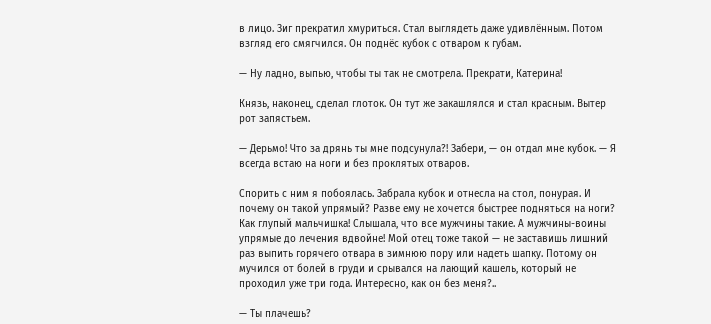в лицо. Зиг прекратил хмуриться. Стал выглядеть даже удивлённым. Потом взгляд его смягчился. Он поднёс кубок с отваром к губам.

— Ну ладно, выпью, чтобы ты так не смотрела. Прекрати, Катерина!

Князь, наконец, сделал глоток. Он тут же закашлялся и стал красным. Вытер рот запястьем.

— Дерьмо! Что за дрянь ты мне подсунула?! Забери, — он отдал мне кубок. — Я всегда встаю на ноги и без проклятых отваров.

Спорить с ним я побоялась. Забрала кубок и отнесла на стол, понурая. И почему он такой упрямый? Разве ему не хочется быстрее подняться на ноги? Как глупый мальчишка! Слышала, что все мужчины такие. А мужчины-воины упрямые до лечения вдвойне! Мой отец тоже такой — не заставишь лишний раз выпить горячего отвара в зимнюю пору или надеть шапку. Потому он мучился от болей в груди и срывался на лающий кашель, который не проходил уже три года. Интересно, как он без меня?..

— Ты плачешь?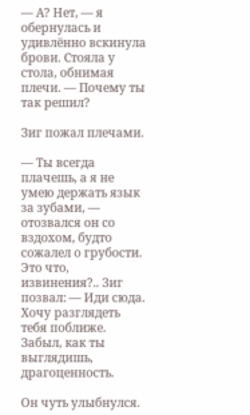— А? Нет, — я обернулась и удивлённо вскинула брови. Стояла у стола, обнимая плечи. — Почему ты так решил?

Зиг пожал плечами.

— Ты всегда плачешь, а я не умею держать язык за зубами, — отозвался он со вздохом, будто сожалел о грубости. Это что, извинения?.. Зиг позвал: — Иди сюда. Хочу разглядеть тебя поближе. Забыл, как ты выглядишь, драгоценность.

Он чуть улыбнулся.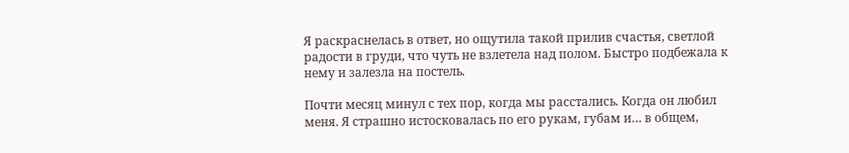Я раскраснелась в ответ, но ощутила такой прилив счастья, светлой радости в груди, что чуть не взлетела над полом. Быстро подбежала к нему и залезла на постель.

Почти месяц минул с тех пор, когда мы расстались. Когда он любил меня. Я страшно истосковалась по его рукам, губам и… в общем,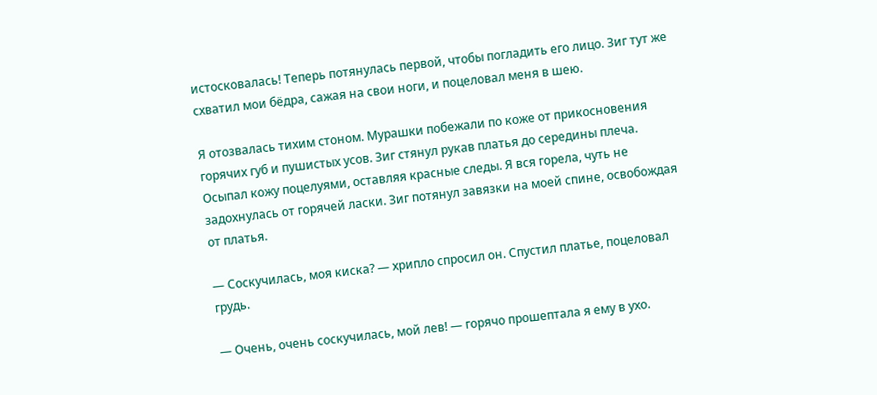истосковалась! Теперь потянулась первой, чтобы погладить его лицо. Зиг тут же схватил мои бёдра, сажая на свои ноги, и поцеловал меня в шею.

Я отозвалась тихим стоном. Мурашки побежали по коже от прикосновения горячих губ и пушистых усов. Зиг стянул рукав платья до середины плеча. Осыпал кожу поцелуями, оставляя красные следы. Я вся горела, чуть не задохнулась от горячей ласки. Зиг потянул завязки на моей спине, освобождая от платья.

— Соскучилась, моя киска? — хрипло спросил он. Спустил платье, поцеловал грудь.

— Очень, очень соскучилась, мой лев! — горячо прошептала я ему в ухо.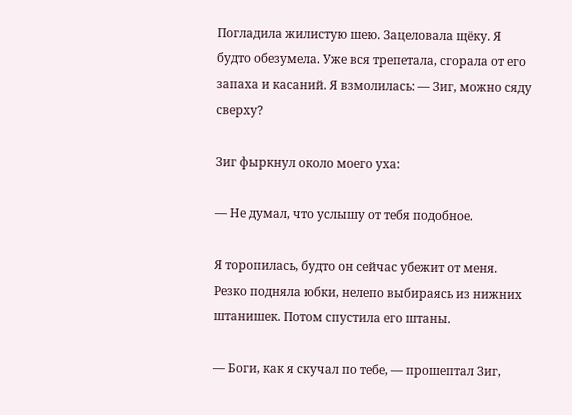Погладила жилистую шею. Зацеловала щёку. Я будто обезумела. Уже вся трепетала, сгорала от его запаха и касаний. Я взмолилась: — Зиг, можно сяду сверху?

Зиг фыркнул около моего уха:

— Не думал, что услышу от тебя подобное.

Я торопилась, будто он сейчас убежит от меня. Резко подняла юбки, нелепо выбираясь из нижних штанишек. Потом спустила его штаны.

— Боги, как я скучал по тебе, — прошептал Зиг,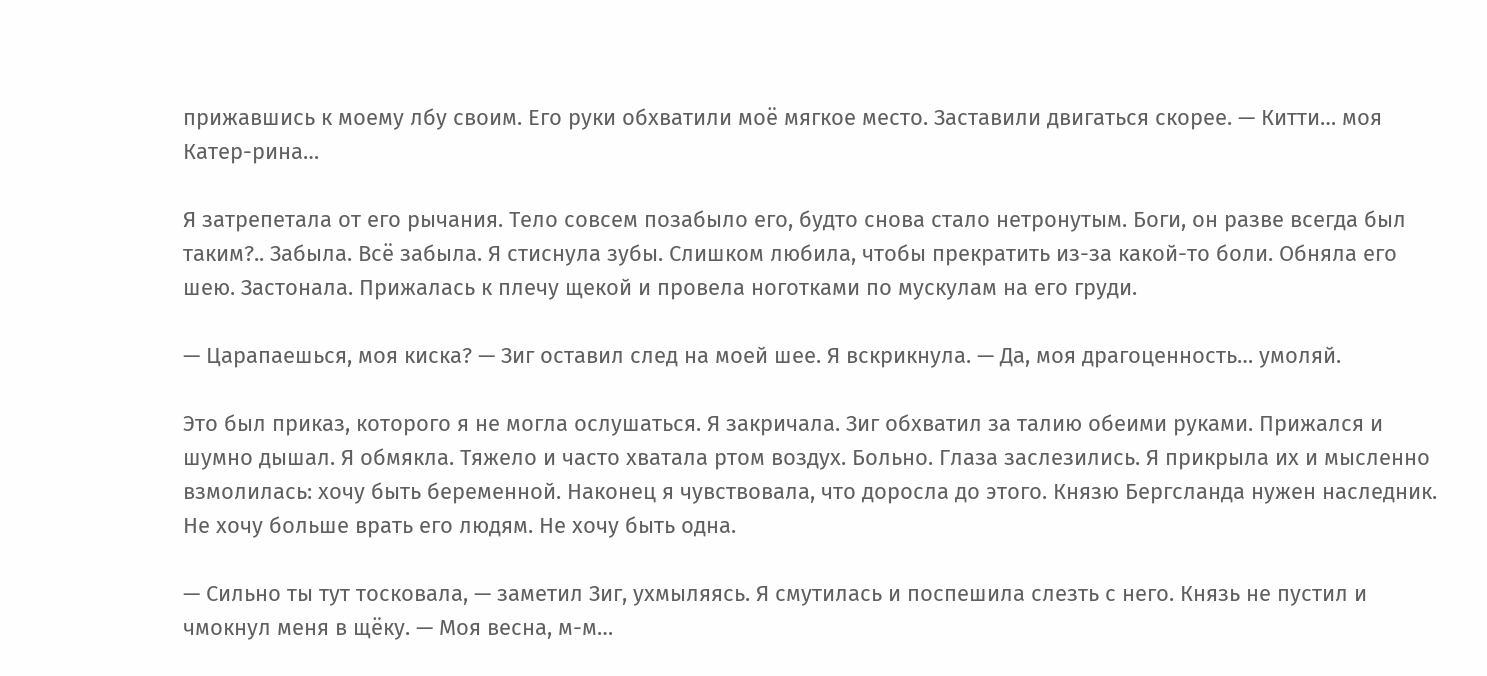прижавшись к моему лбу своим. Его руки обхватили моё мягкое место. Заставили двигаться скорее. — Китти… моя Катер-рина…

Я затрепетала от его рычания. Тело совсем позабыло его, будто снова стало нетронутым. Боги, он разве всегда был таким?.. Забыла. Всё забыла. Я стиснула зубы. Слишком любила, чтобы прекратить из-за какой-то боли. Обняла его шею. Застонала. Прижалась к плечу щекой и провела ноготками по мускулам на его груди.

— Царапаешься, моя киска? — Зиг оставил след на моей шее. Я вскрикнула. — Да, моя драгоценность… умоляй.

Это был приказ, которого я не могла ослушаться. Я закричала. Зиг обхватил за талию обеими руками. Прижался и шумно дышал. Я обмякла. Тяжело и часто хватала ртом воздух. Больно. Глаза заслезились. Я прикрыла их и мысленно взмолилась: хочу быть беременной. Наконец я чувствовала, что доросла до этого. Князю Бергсланда нужен наследник. Не хочу больше врать его людям. Не хочу быть одна.

— Сильно ты тут тосковала, — заметил Зиг, ухмыляясь. Я смутилась и поспешила слезть с него. Князь не пустил и чмокнул меня в щёку. — Моя весна, м-м…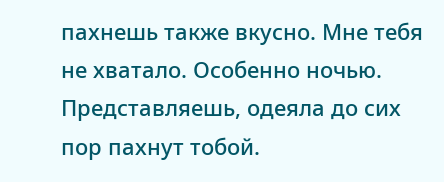пахнешь также вкусно. Мне тебя не хватало. Особенно ночью. Представляешь, одеяла до сих пор пахнут тобой.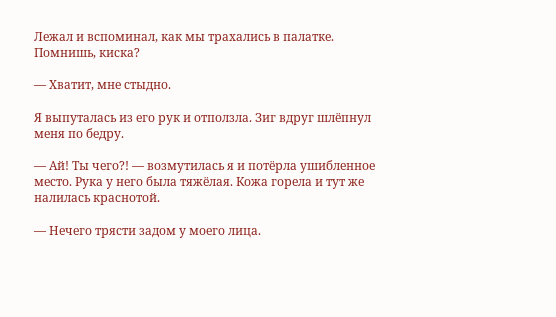Лежал и вспоминал, как мы трахались в палатке. Помнишь, киска?

— Хватит, мне стыдно.

Я выпуталась из его рук и отползла. Зиг вдруг шлёпнул меня по бедру.

— Ай! Ты чего?! — возмутилась я и потёрла ушибленное место. Рука у него была тяжёлая. Кожа горела и тут же налилась краснотой.

— Нечего трясти задом у моего лица.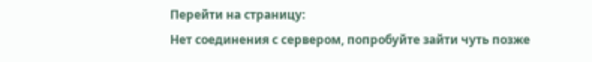Перейти на страницу:
Нет соединения с сервером, попробуйте зайти чуть позже